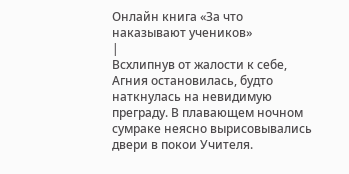Онлайн книга «За что наказывают учеников»
|
Всхлипнув от жалости к себе, Агния остановилась, будто наткнулась на невидимую преграду. В плавающем ночном сумраке неясно вырисовывались двери в покои Учителя.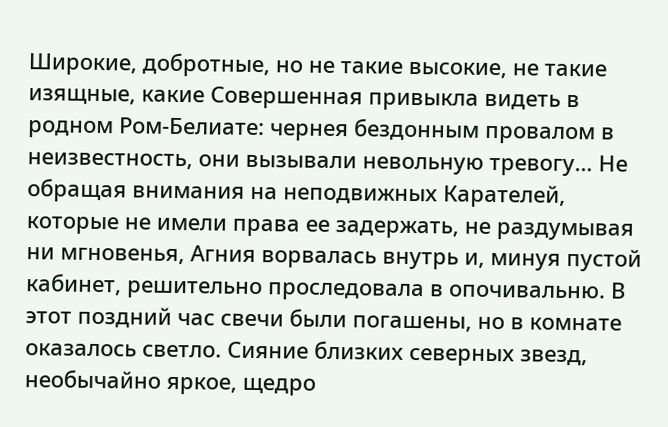Широкие, добротные, но не такие высокие, не такие изящные, какие Совершенная привыкла видеть в родном Ром-Белиате: чернея бездонным провалом в неизвестность, они вызывали невольную тревогу… Не обращая внимания на неподвижных Карателей, которые не имели права ее задержать, не раздумывая ни мгновенья, Агния ворвалась внутрь и, минуя пустой кабинет, решительно проследовала в опочивальню. В этот поздний час свечи были погашены, но в комнате оказалось светло. Сияние близких северных звезд, необычайно яркое, щедро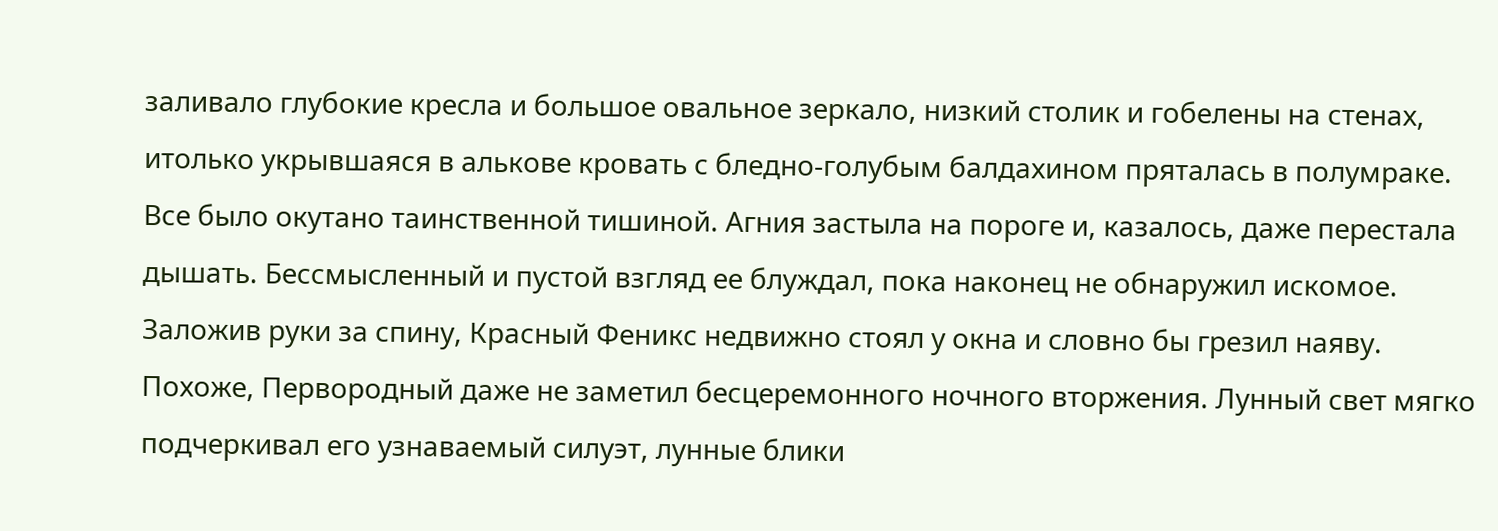заливало глубокие кресла и большое овальное зеркало, низкий столик и гобелены на стенах, итолько укрывшаяся в алькове кровать с бледно-голубым балдахином пряталась в полумраке. Все было окутано таинственной тишиной. Агния застыла на пороге и, казалось, даже перестала дышать. Бессмысленный и пустой взгляд ее блуждал, пока наконец не обнаружил искомое. Заложив руки за спину, Красный Феникс недвижно стоял у окна и словно бы грезил наяву. Похоже, Первородный даже не заметил бесцеремонного ночного вторжения. Лунный свет мягко подчеркивал его узнаваемый силуэт, лунные блики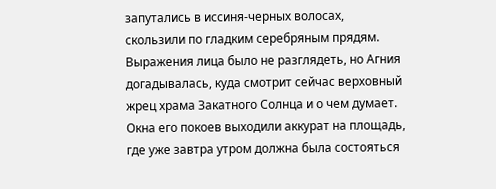запутались в иссиня-черных волосах, скользили по гладким серебряным прядям. Выражения лица было не разглядеть, но Агния догадывалась, куда смотрит сейчас верховный жрец храма Закатного Солнца и о чем думает. Окна его покоев выходили аккурат на площадь, где уже завтра утром должна была состояться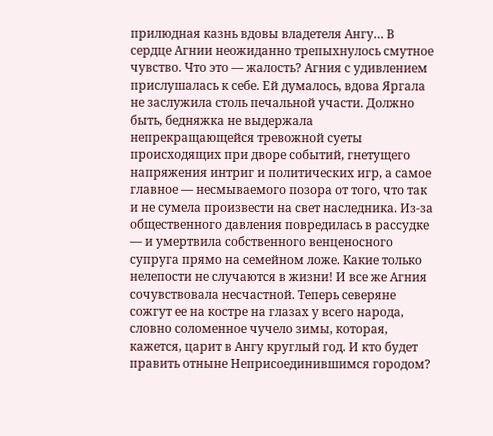прилюдная казнь вдовы владетеля Ангу… В сердце Агнии неожиданно трепыхнулось смутное чувство. Что это — жалость? Агния с удивлением прислушалась к себе. Ей думалось, вдова Яргала не заслужила столь печальной участи. Должно быть, бедняжка не выдержала непрекращающейся тревожной суеты происходящих при дворе событий, гнетущего напряжения интриг и политических игр, а самое главное — несмываемого позора от того, что так и не сумела произвести на свет наследника. Из-за общественного давления повредилась в рассудке — и умертвила собственного венценосного супруга прямо на семейном ложе. Какие только нелепости не случаются в жизни! И все же Агния сочувствовала несчастной. Теперь северяне сожгут ее на костре на глазах у всего народа, словно соломенное чучело зимы, которая, кажется, царит в Ангу круглый год. И кто будет править отныне Неприсоединившимся городом?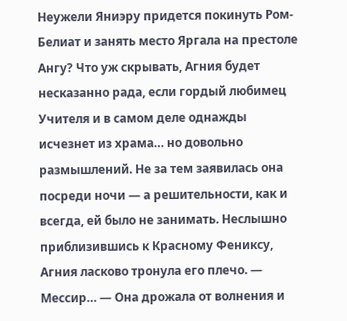Неужели Яниэру придется покинуть Ром-Белиат и занять место Яргала на престоле Ангу? Что уж скрывать, Агния будет несказанно рада, если гордый любимец Учителя и в самом деле однажды исчезнет из храма… но довольно размышлений. Не за тем заявилась она посреди ночи — а решительности, как и всегда, ей было не занимать. Неслышно приблизившись к Красному Фениксу, Агния ласково тронула его плечо. — Мессир… — Она дрожала от волнения и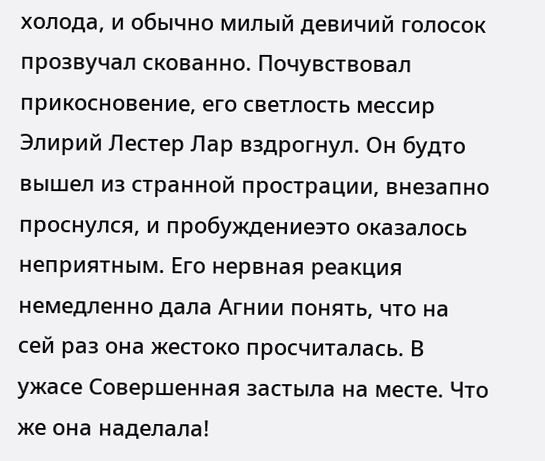холода, и обычно милый девичий голосок прозвучал скованно. Почувствовал прикосновение, его светлость мессир Элирий Лестер Лар вздрогнул. Он будто вышел из странной прострации, внезапно проснулся, и пробуждениеэто оказалось неприятным. Его нервная реакция немедленно дала Агнии понять, что на сей раз она жестоко просчиталась. В ужасе Совершенная застыла на месте. Что же она наделала!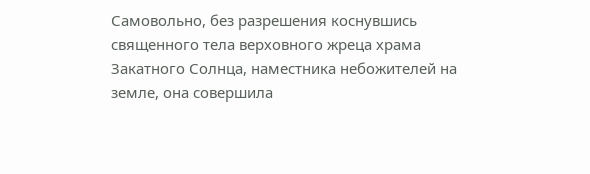Самовольно, без разрешения коснувшись священного тела верховного жреца храма Закатного Солнца, наместника небожителей на земле, она совершила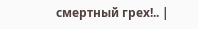смертный грех!.. |